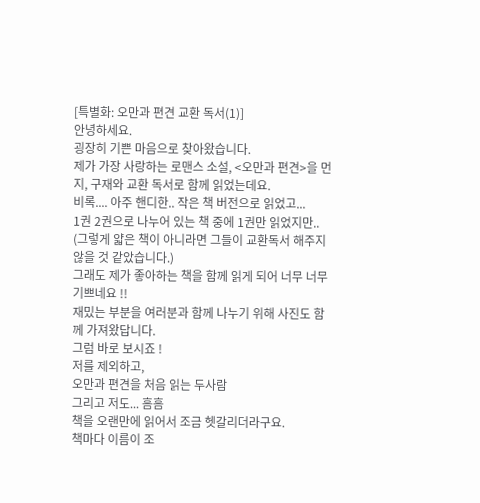[특별화: 오만과 편견 교환 독서(1)]
안녕하세요.
굉장히 기쁜 마음으로 찾아왔습니다.
제가 가장 사랑하는 로맨스 소설, <오만과 편견>을 먼지, 구재와 교환 독서로 함께 읽었는데요.
비록.... 아주 핸디한.. 작은 책 버전으로 읽었고...
1권 2권으로 나누어 있는 책 중에 1권만 읽었지만..
(그렇게 얇은 책이 아니라면 그들이 교환독서 해주지 않을 것 같았습니다.)
그래도 제가 좋아하는 책을 함께 읽게 되어 너무 너무 기쁘네요 !!
재밌는 부분을 여러분과 함께 나누기 위해 사진도 함께 가져왔답니다.
그럼 바로 보시죠 !
저를 제외하고,
오만과 편견을 처음 읽는 두사람
그리고 저도... 흠흠
책을 오랜만에 읽어서 조금 헷갈리더라구요.
책마다 이름이 조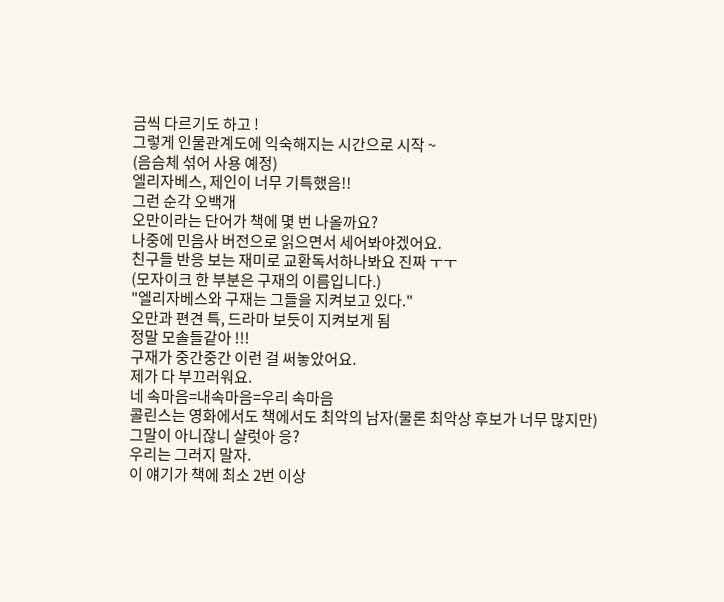금씩 다르기도 하고 !
그렇게 인물관계도에 익숙해지는 시간으로 시작 ~
(음슴체 섞어 사용 예정)
엘리자베스, 제인이 너무 기특했음!!
그런 순각 오백개
오만이라는 단어가 책에 몇 번 나올까요?
나중에 민음사 버전으로 읽으면서 세어봐야겠어요.
친구들 반응 보는 재미로 교환독서하나봐요 진짜 ㅜㅜ
(모자이크 한 부분은 구재의 이름입니다.)
"엘리자베스와 구재는 그들을 지켜보고 있다."
오만과 편견 특, 드라마 보듯이 지켜보게 됨
정말 모솔들같아 !!!
구재가 중간중간 이런 걸 써놓았어요.
제가 다 부끄러워요.
네 속마음=내속마음=우리 속마음
콜린스는 영화에서도 책에서도 최악의 남자(물론 최악상 후보가 너무 많지만)
그말이 아니잖니 샬럿아 응?
우리는 그러지 말자.
이 얘기가 책에 최소 2번 이상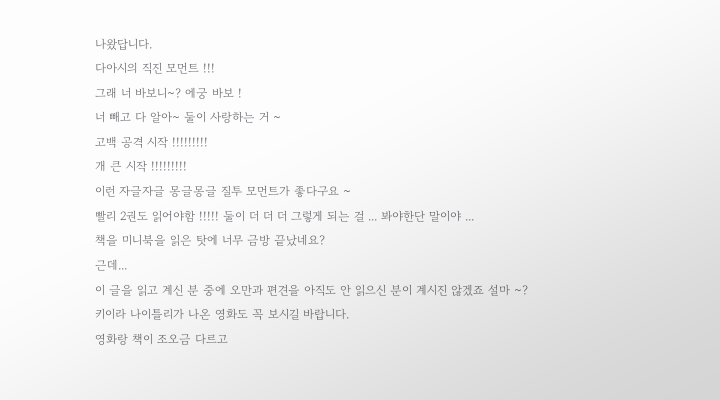나왔답니다.
다아시의 직진 모먼트 !!!
그래 너 바보니~? 에궁 바보 !
너 빼고 다 알아~ 둘이 사랑하는 거 ~
고백 공격 시작 !!!!!!!!!
개 큰 시작 !!!!!!!!!
이런 자글자글 몽글몽글 질투 모먼트가 좋다구요 ~
빨리 2권도 읽어야함 !!!!! 둘이 더 더 더 그렇게 되는 걸 ... 봐야한단 말이야 ...
책을 미니북을 읽은 탓에 너무 금방 끝났네요?
근데...
이 글을 읽고 계신 분 중에 오만과 편견을 아직도 안 읽으신 분이 계시진 않겠죠 설마 ~?
키이라 나이틀리가 나온 영화도 꼭 보시길 바랍니다.
영화랑 책이 조오금 다르고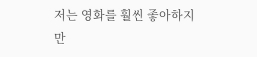저는 영화를 훨씬 좋아하지만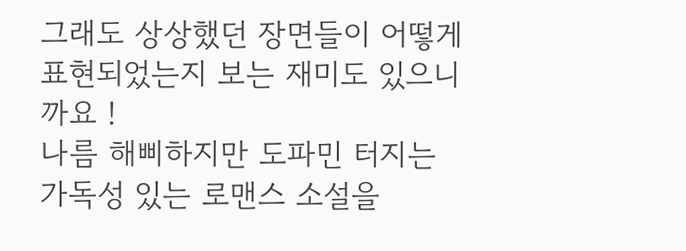그래도 상상했던 장면들이 어떻게 표현되었는지 보는 재미도 있으니까요 !
나름 해삐하지만 도파민 터지는 가독성 있는 로맨스 소설을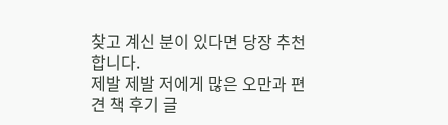찾고 계신 분이 있다면 당장 추천합니다.
제발 제발 저에게 많은 오만과 편견 책 후기 글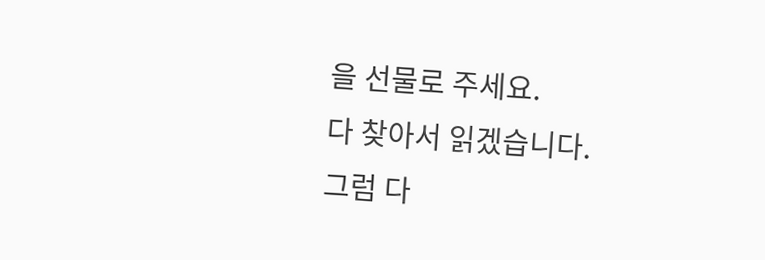을 선물로 주세요.
다 찾아서 읽겠습니다.
그럼 다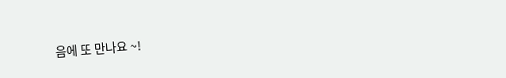음에 또 만나요 ~!